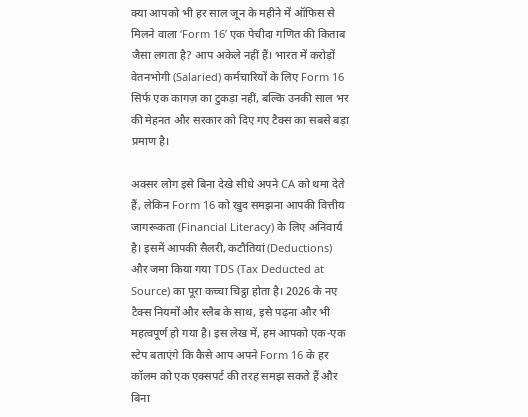क्या आपको भी हर साल जून के महीने में ऑफिस से मिलने वाला ‘Form 16’ एक पेचीदा गणित की किताब जैसा लगता है? आप अकेले नहीं हैं। भारत में करोड़ों वेतनभोगी (Salaried) कर्मचारियों के लिए Form 16 सिर्फ एक कागज़ का टुकड़ा नहीं, बल्कि उनकी साल भर की मेहनत और सरकार को दिए गए टैक्स का सबसे बड़ा प्रमाण है।

अक्सर लोग इसे बिना देखे सीधे अपने CA को थमा देते हैं, लेकिन Form 16 को खुद समझना आपकी वित्तीय जागरूकता (Financial Literacy) के लिए अनिवार्य है। इसमें आपकी सैलरी, कटौतियां (Deductions) और जमा किया गया TDS (Tax Deducted at Source) का पूरा कच्चा चिट्ठा होता है। 2026 के नए टैक्स नियमों और स्लैब के साथ, इसे पढ़ना और भी महत्वपूर्ण हो गया है। इस लेख में, हम आपको एक-एक स्टेप बताएंगे कि कैसे आप अपने Form 16 के हर कॉलम को एक एक्सपर्ट की तरह समझ सकते हैं और बिना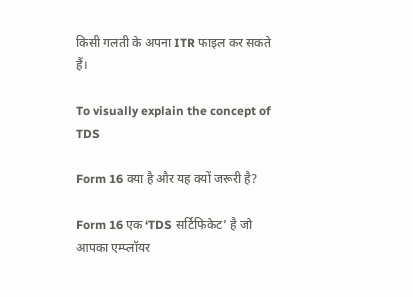किसी गलती के अपना ITR फाइल कर सकते हैं।

To visually explain the concept of TDS

Form 16 क्या है और यह क्यों जरूरी है?

Form 16 एक ‘TDS सर्टिफिकेट’ है जो आपका एम्प्लॉयर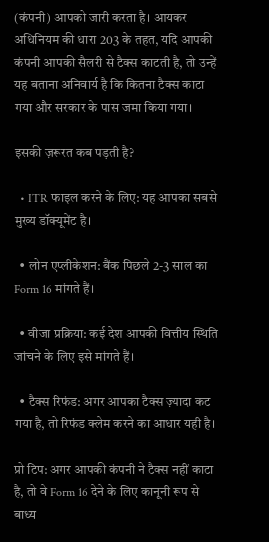(कंपनी) आपको जारी करता है। आयकर अधिनियम की धारा 203 के तहत, यदि आपकी कंपनी आपकी सैलरी से टैक्स काटती है, तो उन्हें यह बताना अनिवार्य है कि कितना टैक्स काटा गया और सरकार के पास जमा किया गया।

इसकी ज़रूरत कब पड़ती है?

  • ITR फाइल करने के लिए: यह आपका सबसे मुख्य डॉक्यूमेंट है।

  • लोन एप्लीकेशन: बैंक पिछले 2-3 साल का Form 16 मांगते हैं।

  • वीजा प्रक्रिया: कई देश आपकी वित्तीय स्थिति जांचने के लिए इसे मांगते हैं।

  • टैक्स रिफंड: अगर आपका टैक्स ज़्यादा कट गया है, तो रिफंड क्लेम करने का आधार यही है।

प्रो टिप: अगर आपकी कंपनी ने टैक्स नहीं काटा है, तो वे Form 16 देने के लिए कानूनी रूप से बाध्य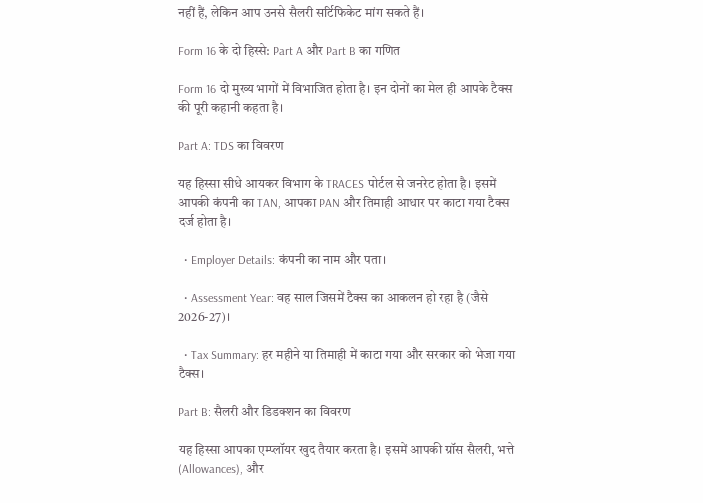नहीं हैं, लेकिन आप उनसे सैलरी सर्टिफिकेट मांग सकते हैं।

Form 16 के दो हिस्से: Part A और Part B का गणित

Form 16 दो मुख्य भागों में विभाजित होता है। इन दोनों का मेल ही आपके टैक्स की पूरी कहानी कहता है।

Part A: TDS का विवरण

यह हिस्सा सीधे आयकर विभाग के TRACES पोर्टल से जनरेट होता है। इसमें आपकी कंपनी का TAN, आपका PAN और तिमाही आधार पर काटा गया टैक्स दर्ज होता है।

  • Employer Details: कंपनी का नाम और पता।

  • Assessment Year: वह साल जिसमें टैक्स का आकलन हो रहा है (जैसे 2026-27)।

  • Tax Summary: हर महीने या तिमाही में काटा गया और सरकार को भेजा गया टैक्स।

Part B: सैलरी और डिडक्शन का विवरण

यह हिस्सा आपका एम्प्लॉयर खुद तैयार करता है। इसमें आपकी ग्रॉस सैलरी, भत्ते (Allowances), और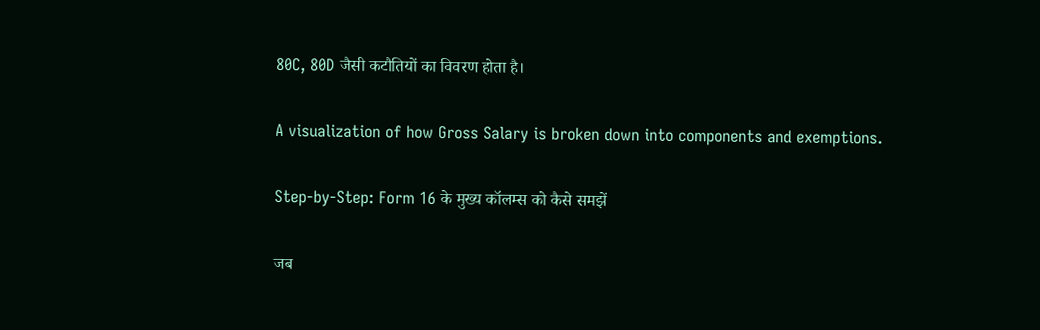80C, 80D जैसी कटौतियों का विवरण होता है।

A visualization of how Gross Salary is broken down into components and exemptions.

Step-by-Step: Form 16 के मुख्य कॉलम्स को कैसे समझें

जब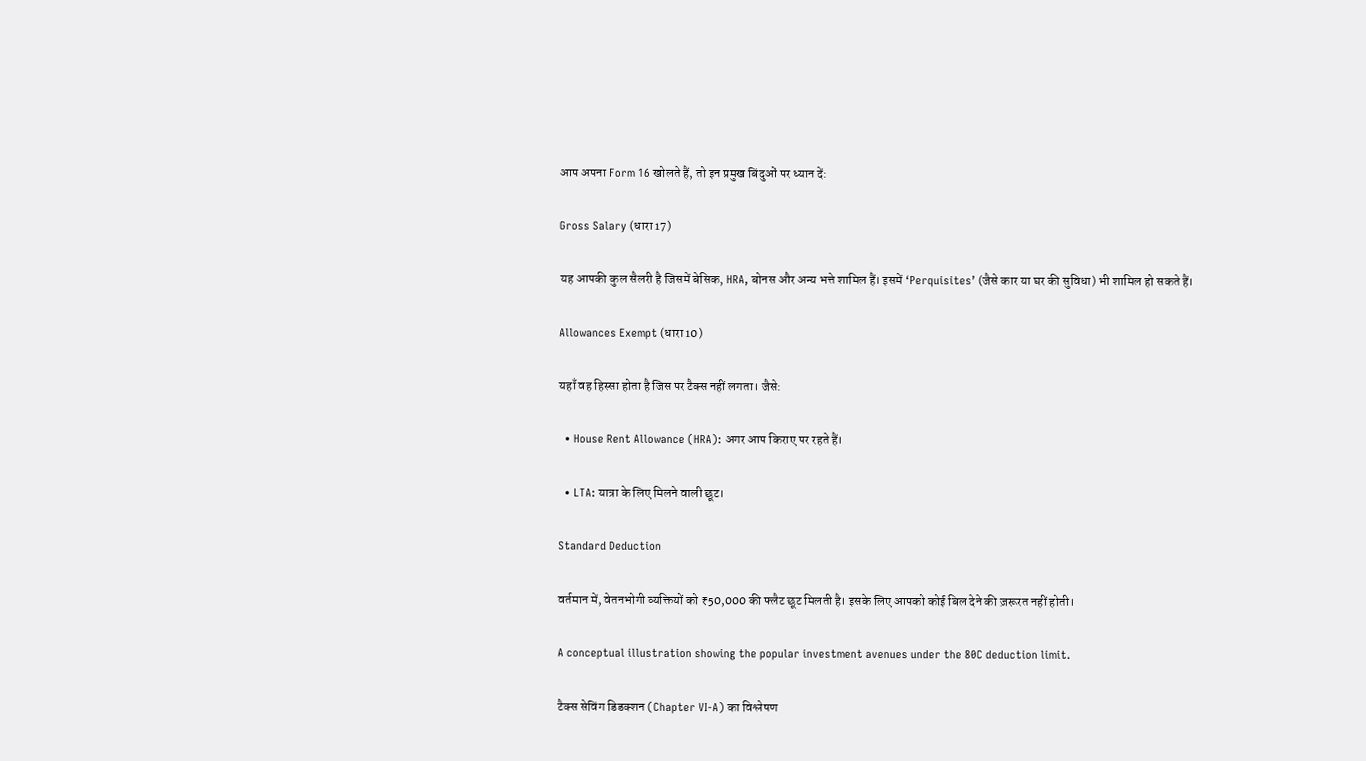आप अपना Form 16 खोलते हैं, तो इन प्रमुख बिंदुओं पर ध्यान दें:

Gross Salary (धारा 17)

यह आपकी कुल सैलरी है जिसमें बेसिक, HRA, बोनस और अन्य भत्ते शामिल हैं। इसमें ‘Perquisites’ (जैसे कार या घर की सुविधा) भी शामिल हो सकते हैं।

Allowances Exempt (धारा 10)

यहाँ वह हिस्सा होता है जिस पर टैक्स नहीं लगता। जैसे:

  • House Rent Allowance (HRA): अगर आप किराए पर रहते हैं।

  • LTA: यात्रा के लिए मिलने वाली छूट।

Standard Deduction

वर्तमान में, वेतनभोगी व्यक्तियों को ₹50,000 की फ्लैट छूट मिलती है। इसके लिए आपको कोई बिल देने की ज़रूरत नहीं होती।

A conceptual illustration showing the popular investment avenues under the 80C deduction limit.

टैक्स सेविंग डिडक्शन (Chapter VI-A) का विश्लेषण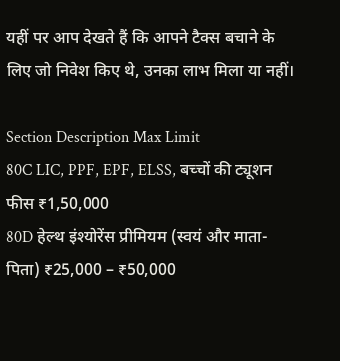यहीं पर आप देखते हैं कि आपने टैक्स बचाने के लिए जो निवेश किए थे, उनका लाभ मिला या नहीं।

Section Description Max Limit
80C LIC, PPF, EPF, ELSS, बच्चों की ट्यूशन फीस ₹1,50,000
80D हेल्थ इंश्योरेंस प्रीमियम (स्वयं और माता-पिता) ₹25,000 – ₹50,000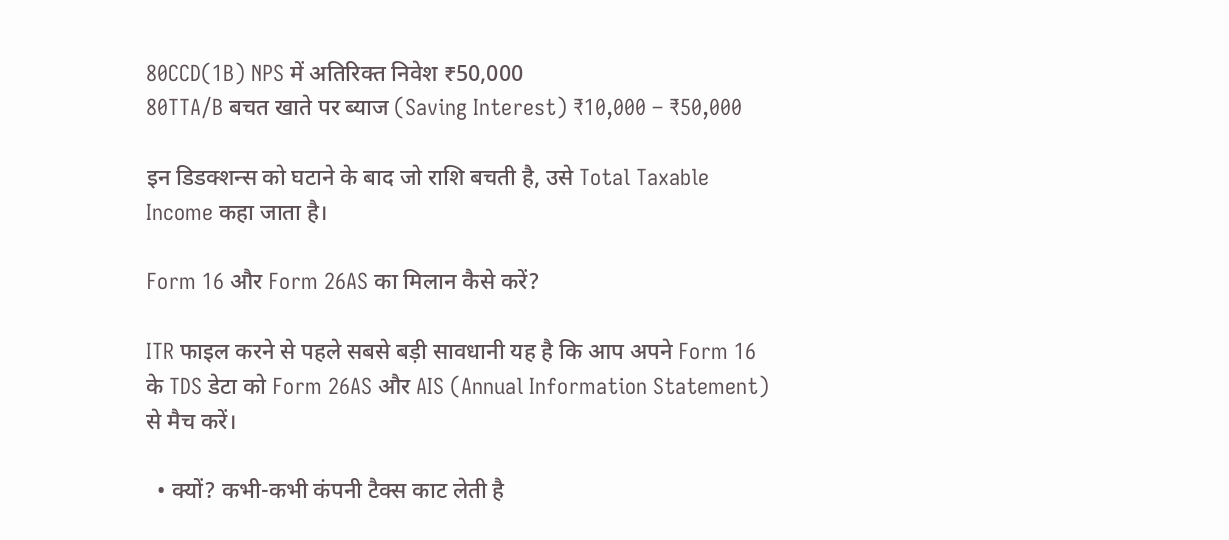80CCD(1B) NPS में अतिरिक्त निवेश ₹50,000
80TTA/B बचत खाते पर ब्याज (Saving Interest) ₹10,000 – ₹50,000

इन डिडक्शन्स को घटाने के बाद जो राशि बचती है, उसे Total Taxable Income कहा जाता है।

Form 16 और Form 26AS का मिलान कैसे करें?

ITR फाइल करने से पहले सबसे बड़ी सावधानी यह है कि आप अपने Form 16 के TDS डेटा को Form 26AS और AIS (Annual Information Statement) से मैच करें।

  • क्यों? कभी-कभी कंपनी टैक्स काट लेती है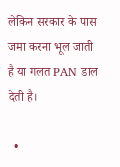लेकिन सरकार के पास जमा करना भूल जाती है या गलत PAN डाल देती है।

  •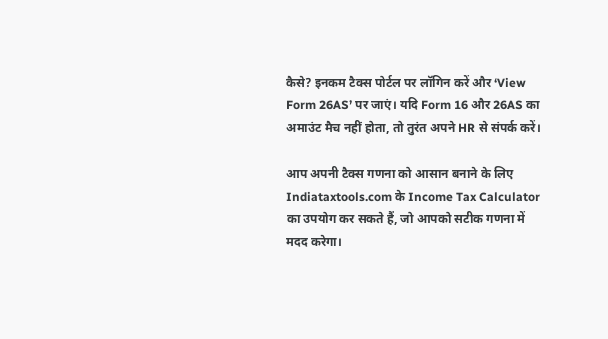कैसे? इनकम टैक्स पोर्टल पर लॉगिन करें और ‘View Form 26AS’ पर जाएं। यदि Form 16 और 26AS का अमाउंट मैच नहीं होता, तो तुरंत अपने HR से संपर्क करें।

आप अपनी टैक्स गणना को आसान बनाने के लिए Indiataxtools.com के Income Tax Calculator का उपयोग कर सकते हैं, जो आपको सटीक गणना में मदद करेगा।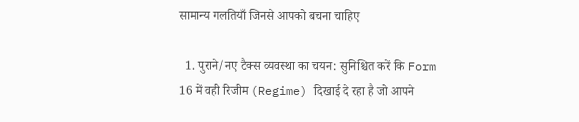सामान्य गलतियाँ जिनसे आपको बचना चाहिए

  1. पुराने/नए टैक्स व्यवस्था का चयन: सुनिश्चित करें कि Form 16 में वही रिजीम (Regime) दिखाई दे रहा है जो आपने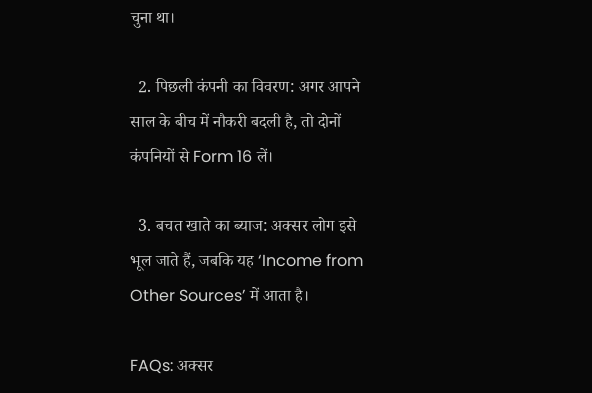चुना था।

  2. पिछली कंपनी का विवरण: अगर आपने साल के बीच में नौकरी बदली है, तो दोनों कंपनियों से Form 16 लें।

  3. बचत खाते का ब्याज: अक्सर लोग इसे भूल जाते हैं, जबकि यह ‘Income from Other Sources’ में आता है।

FAQs: अक्सर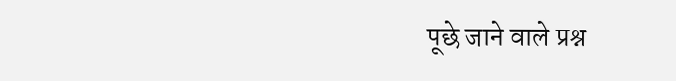पूछे जाने वाले प्रश्न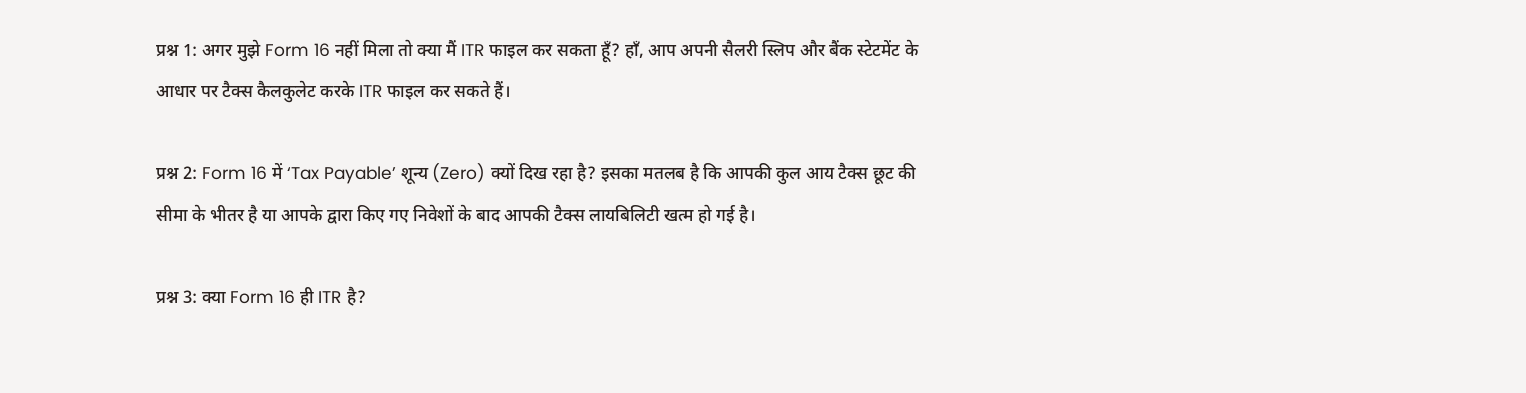प्रश्न 1: अगर मुझे Form 16 नहीं मिला तो क्या मैं ITR फाइल कर सकता हूँ? हाँ, आप अपनी सैलरी स्लिप और बैंक स्टेटमेंट के आधार पर टैक्स कैलकुलेट करके ITR फाइल कर सकते हैं।

प्रश्न 2: Form 16 में ‘Tax Payable’ शून्य (Zero) क्यों दिख रहा है? इसका मतलब है कि आपकी कुल आय टैक्स छूट की सीमा के भीतर है या आपके द्वारा किए गए निवेशों के बाद आपकी टैक्स लायबिलिटी खत्म हो गई है।

प्रश्न 3: क्या Form 16 ही ITR है?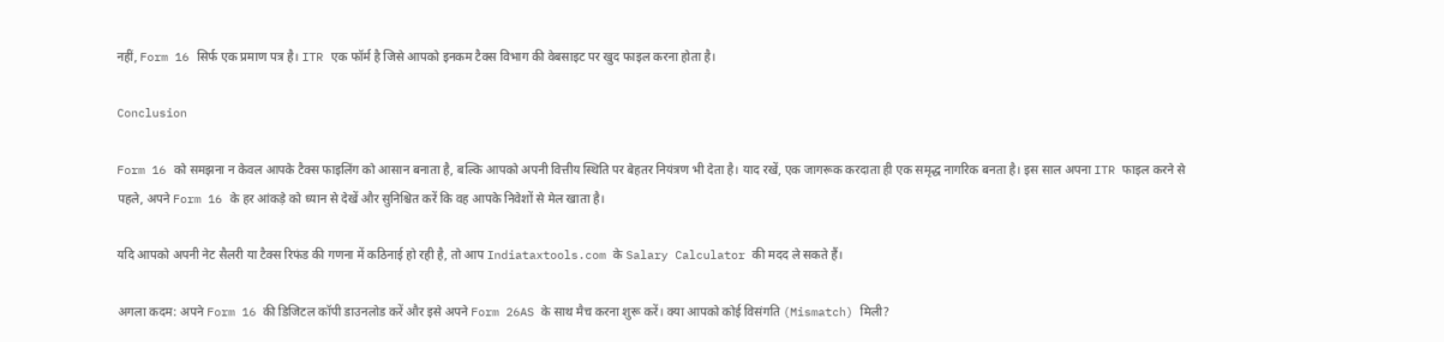नहीं, Form 16 सिर्फ एक प्रमाण पत्र है। ITR एक फॉर्म है जिसे आपको इनकम टैक्स विभाग की वेबसाइट पर खुद फाइल करना होता है।

Conclusion

Form 16 को समझना न केवल आपके टैक्स फाइलिंग को आसान बनाता है, बल्कि आपको अपनी वित्तीय स्थिति पर बेहतर नियंत्रण भी देता है। याद रखें, एक जागरूक करदाता ही एक समृद्ध नागरिक बनता है। इस साल अपना ITR फाइल करने से पहले, अपने Form 16 के हर आंकड़े को ध्यान से देखें और सुनिश्चित करें कि वह आपके निवेशों से मेल खाता है।

यदि आपको अपनी नेट सैलरी या टैक्स रिफंड की गणना में कठिनाई हो रही है, तो आप Indiataxtools.com के Salary Calculator की मदद ले सकते हैं।

अगला कदम: अपने Form 16 की डिजिटल कॉपी डाउनलोड करें और इसे अपने Form 26AS के साथ मैच करना शुरू करें। क्या आपको कोई विसंगति (Mismatch) मिली?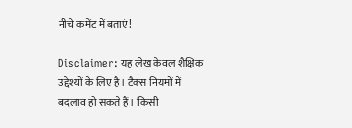नीचे कमेंट में बताएं!

Disclaimer: यह लेख केवल शैक्षिक उद्देश्यों के लिए है। टैक्स नियमों में बदलाव हो सकते हैं। किसी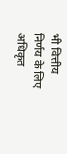भी वित्तीय निर्णय के लिए अधिकृत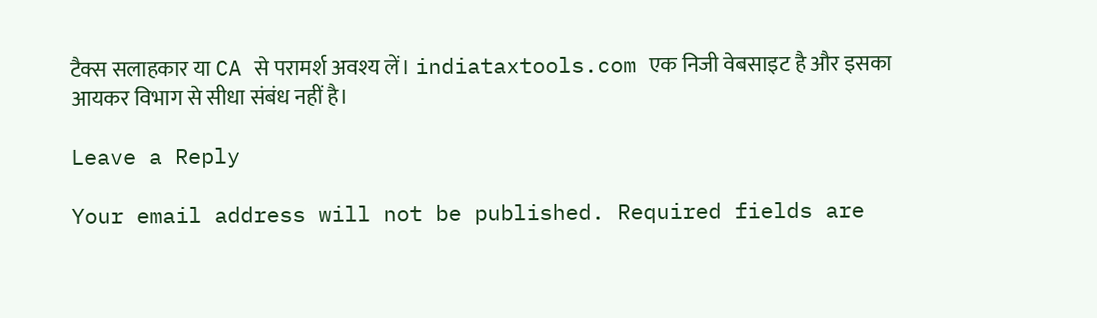टैक्स सलाहकार या CA से परामर्श अवश्य लें। indiataxtools.com एक निजी वेबसाइट है और इसका आयकर विभाग से सीधा संबंध नहीं है।

Leave a Reply

Your email address will not be published. Required fields are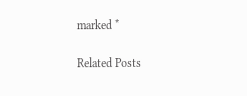marked *

Related Posts